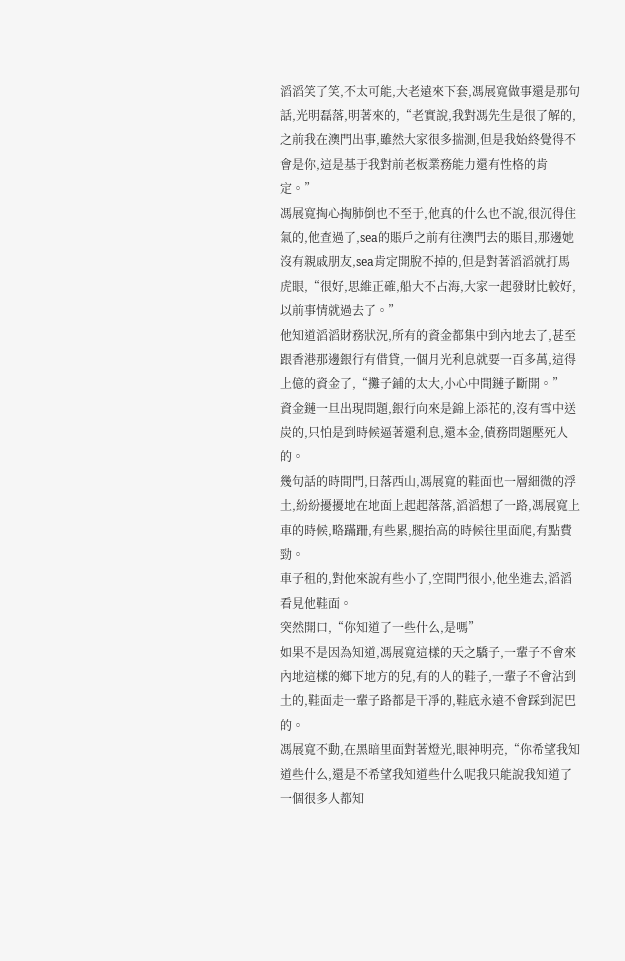滔滔笑了笑,不太可能,大老遠來下套,馮展寬做事還是那句話,光明磊落,明著來的,“老實說,我對馮先生是很了解的,之前我在澳門出事,雖然大家很多揣測,但是我始終覺得不會是你,這是基于我對前老板業務能力還有性格的肯定。”
馮展寬掏心掏肺倒也不至于,他真的什么也不說,很沉得住氣的,他查過了,sea的賬戶之前有往澳門去的賬目,那邊她沒有親戚朋友,sea肯定開脫不掉的,但是對著滔滔就打馬虎眼,“很好,思維正確,船大不占海,大家一起發財比較好,以前事情就過去了。”
他知道滔滔財務狀況,所有的資金都集中到內地去了,甚至跟香港那邊銀行有借貸,一個月光利息就要一百多萬,這得上億的資金了,“攤子鋪的太大,小心中間鏈子斷開。”
資金鏈一旦出現問題,銀行向來是錦上添花的,沒有雪中送炭的,只怕是到時候逼著還利息,還本金,債務問題壓死人的。
幾句話的時間門,日落西山,馮展寬的鞋面也一層細微的浮土,紛紛擾擾地在地面上起起落落,滔滔想了一路,馮展寬上車的時候,略蹣跚,有些累,腿抬高的時候往里面爬,有點費勁。
車子租的,對他來說有些小了,空間門很小,他坐進去,滔滔看見他鞋面。
突然開口,“你知道了一些什么,是嗎”
如果不是因為知道,馮展寬這樣的天之驕子,一輩子不會來內地這樣的鄉下地方的兒,有的人的鞋子,一輩子不會沾到土的,鞋面走一輩子路都是干凈的,鞋底永遠不會踩到泥巴的。
馮展寬不動,在黑暗里面對著燈光,眼神明亮,“你希望我知道些什么,還是不希望我知道些什么呢我只能說我知道了一個很多人都知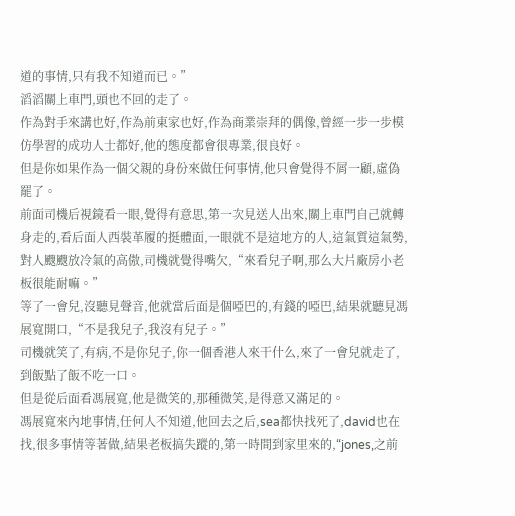道的事情,只有我不知道而已。”
滔滔關上車門,頭也不回的走了。
作為對手來講也好,作為前東家也好,作為商業崇拜的偶像,曾經一步一步模仿學習的成功人士都好,他的態度都會很專業,很良好。
但是你如果作為一個父親的身份來做任何事情,他只會覺得不屑一顧,虛偽罷了。
前面司機后視鏡看一眼,覺得有意思,第一次見送人出來,關上車門自己就轉身走的,看后面人西裝革履的挺體面,一眼就不是這地方的人,這氣質這氣勢,對人颼颼放冷氣的高傲,司機就覺得嘴欠,“來看兒子啊,那么大片廠房小老板很能耐嘛。”
等了一會兒,沒聽見聲音,他就當后面是個啞巴的,有錢的啞巴,結果就聽見馮展寬開口,“不是我兒子,我沒有兒子。”
司機就笑了,有病,不是你兒子,你一個香港人來干什么,來了一會兒就走了,到飯點了飯不吃一口。
但是從后面看馮展寬,他是微笑的,那種微笑,是得意又滿足的。
馮展寬來內地事情,任何人不知道,他回去之后,sea都快找死了,david也在找,很多事情等著做,結果老板搞失蹤的,第一時間到家里來的,“jones,之前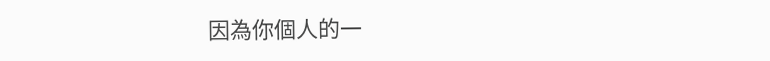因為你個人的一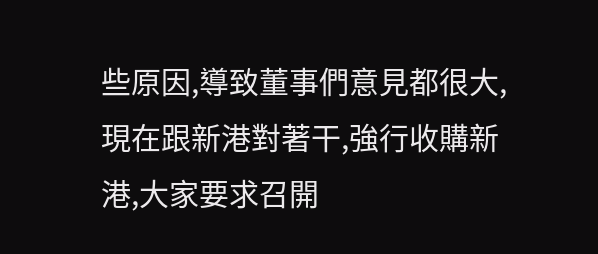些原因,導致董事們意見都很大,現在跟新港對著干,強行收購新港,大家要求召開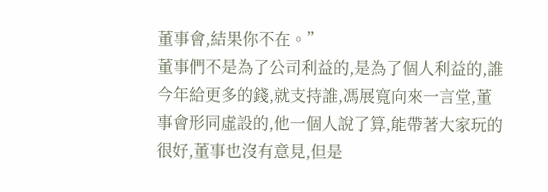董事會,結果你不在。”
董事們不是為了公司利益的,是為了個人利益的,誰今年給更多的錢,就支持誰,馮展寬向來一言堂,董事會形同虛設的,他一個人說了算,能帶著大家玩的很好,董事也沒有意見,但是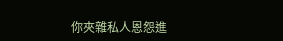你夾雜私人恩怨進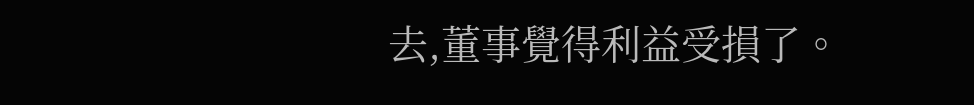去,董事覺得利益受損了。